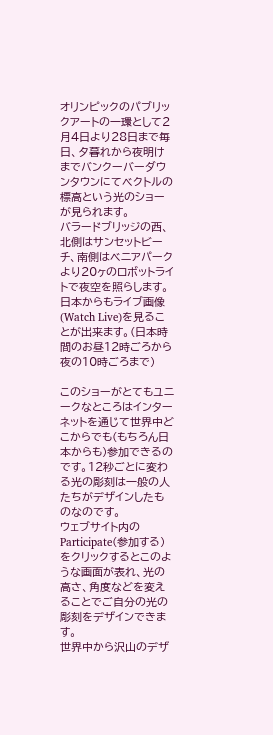オリンピックのパブリックアートの一環として2月4日より28日まで毎日、夕暮れから夜明けまでバンクーバーダウンタウンにてベクトルの標高という光のショーが見られます。
バラードブリッジの西、北側はサンセットビーチ、南側はベニアパークより20ヶのロボットライトで夜空を照らします。日本からもライブ画像(Watch Live)を見ることが出来ます。(日本時間のお昼12時ごろから夜の10時ごろまで)

このショーがとてもユニークなところはインターネットを通じて世界中どこからでも(もちろん日本からも)参加できるのです。12秒ごとに変わる光の彫刻は一般の人たちがデザインしたものなのです。
ウェブサイト内のParticipate(参加する)をクリックするとこのような画面が表れ、光の高さ、角度などを変えることでご自分の光の彫刻をデザインできます。
世界中から沢山のデザ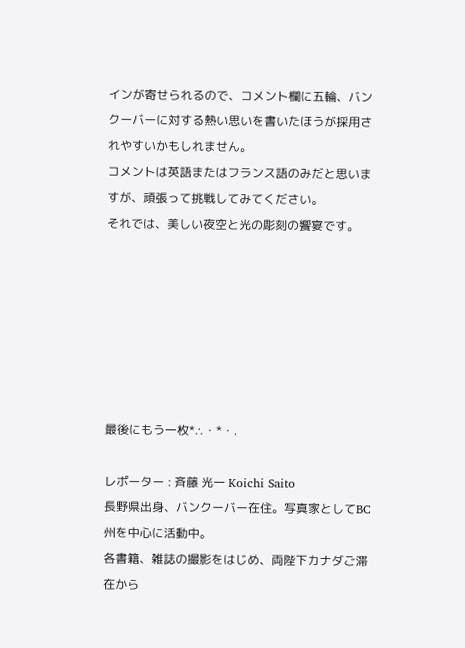インが寄せられるので、コメント欄に五輪、バンクーバーに対する熱い思いを書いたほうが採用されやすいかもしれません。
コメントは英語またはフランス語のみだと思いますが、頑張って挑戦してみてください。
それでは、美しい夜空と光の彫刻の饗宴です。







最後にもう一枚*∴・*・.

レポーター : 斉藤 光一 Koichi Saito
長野県出身、バンクーバー在住。写真家としてBC州を中心に活動中。
各書籍、雑誌の撮影をはじめ、両陛下カナダご滞在から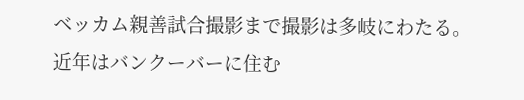ベッカム親善試合撮影まで撮影は多岐にわたる。
近年はバンクーバーに住む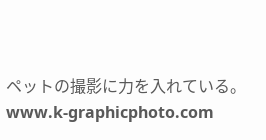ペットの撮影に力を入れている。
www.k-graphicphoto.com